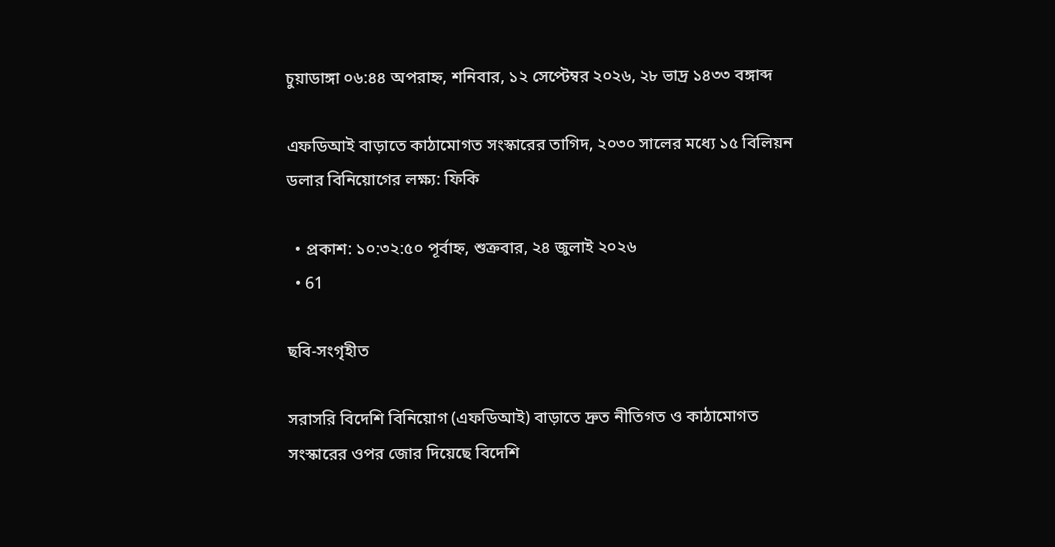চুয়াডাঙ্গা ০৬:৪৪ অপরাহ্ন, শনিবার, ১২ সেপ্টেম্বর ২০২৬, ২৮ ভাদ্র ১৪৩৩ বঙ্গাব্দ

এফডিআই বাড়াতে কাঠামোগত সংস্কারের তাগিদ, ২০৩০ সালের মধ্যে ১৫ বিলিয়ন ডলার বিনিয়োগের লক্ষ্য: ফিকি

  • প্রকাশ: ১০:৩২:৫০ পূর্বাহ্ন, শুক্রবার, ২৪ জুলাই ২০২৬
  • 61

ছবি-সংগৃহীত

সরাসরি বিদেশি বিনিয়োগ (এফডিআই) বাড়াতে দ্রুত নীতিগত ও কাঠামোগত সংস্কারের ওপর জোর দিয়েছে বিদেশি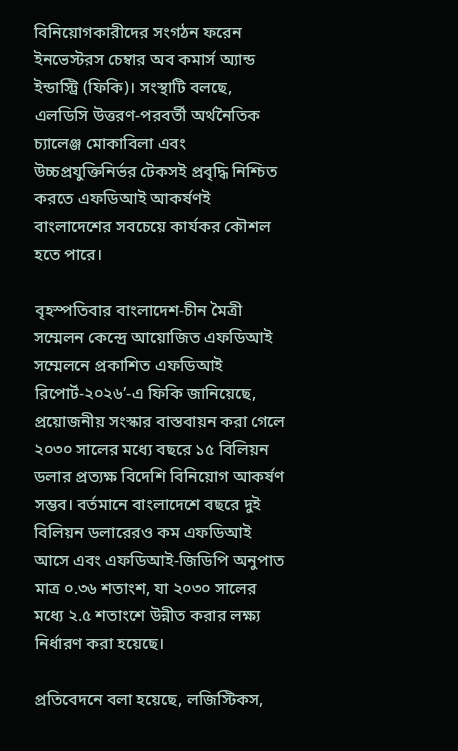বিনিয়োগকারীদের সংগঠন ফরেন ইনভেস্টরস চেম্বার অব কমার্স অ্যান্ড ইন্ডাস্ট্রি (ফিকি)। সংস্থাটি বলছে, এলডিসি উত্তরণ-পরবর্তী অর্থনৈতিক চ্যালেঞ্জ মোকাবিলা এবং উচ্চপ্রযুক্তিনির্ভর টেকসই প্রবৃদ্ধি নিশ্চিত করতে এফডিআই আকর্ষণই বাংলাদেশের সবচেয়ে কার্যকর কৌশল হতে পারে।

বৃহস্পতিবার বাংলাদেশ-চীন মৈত্রী সম্মেলন কেন্দ্রে আয়োজিত এফডিআই সম্মেলনে প্রকাশিত এফডিআই রিপোর্ট-২০২৬’-এ ফিকি জানিয়েছে, প্রয়োজনীয় সংস্কার বাস্তবায়ন করা গেলে ২০৩০ সালের মধ্যে বছরে ১৫ বিলিয়ন ডলার প্রত্যক্ষ বিদেশি বিনিয়োগ আকর্ষণ সম্ভব। বর্তমানে বাংলাদেশে বছরে দুই বিলিয়ন ডলারেরও কম এফডিআই আসে এবং এফডিআই-জিডিপি অনুপাত মাত্র ০.৩৬ শতাংশ, যা ২০৩০ সালের মধ্যে ২.৫ শতাংশে উন্নীত করার লক্ষ্য নির্ধারণ করা হয়েছে।

প্রতিবেদনে বলা হয়েছে, লজিস্টিকস,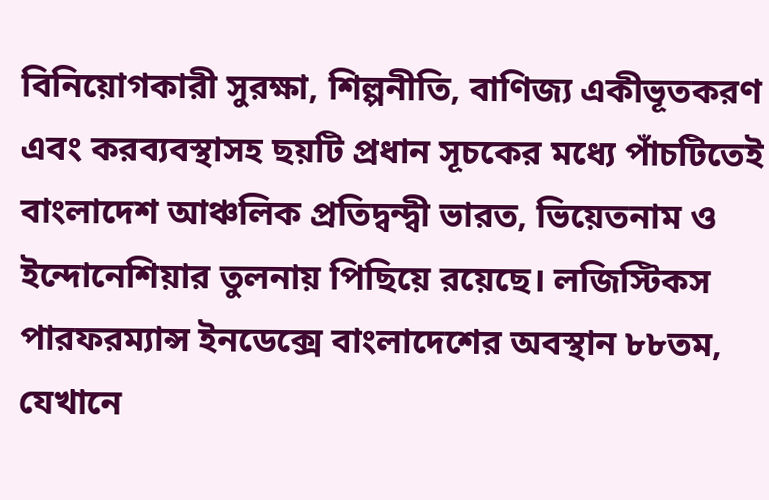বিনিয়োগকারী সুরক্ষা, শিল্পনীতি, বাণিজ্য একীভূতকরণ এবং করব্যবস্থাসহ ছয়টি প্রধান সূচকের মধ্যে পাঁচটিতেই বাংলাদেশ আঞ্চলিক প্রতিদ্বন্দ্বী ভারত, ভিয়েতনাম ও ইন্দোনেশিয়ার তুলনায় পিছিয়ে রয়েছে। লজিস্টিকস পারফরম্যান্স ইনডেক্সে বাংলাদেশের অবস্থান ৮৮তম, যেখানে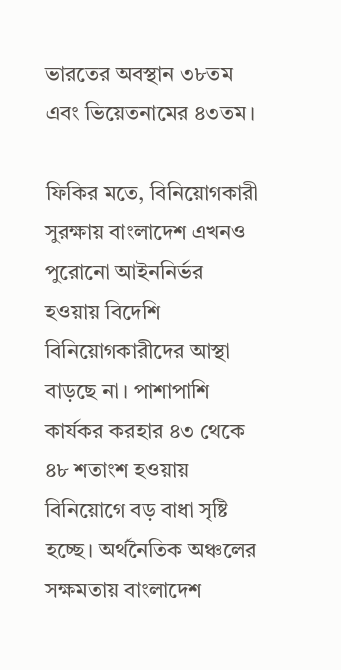ভারতের অবস্থান ৩৮তম এবং ভিয়েতনামের ৪৩তম।

ফিকির মতে, বিনিয়োগকারী সুরক্ষায় বাংলাদেশ এখনও পুরোনো আইননির্ভর হওয়ায় বিদেশি বিনিয়োগকারীদের আস্থা বাড়ছে না। পাশাপাশি কার্যকর করহার ৪৩ থেকে ৪৮ শতাংশ হওয়ায় বিনিয়োগে বড় বাধা সৃষ্টি হচ্ছে। অর্থনৈতিক অঞ্চলের সক্ষমতায় বাংলাদেশ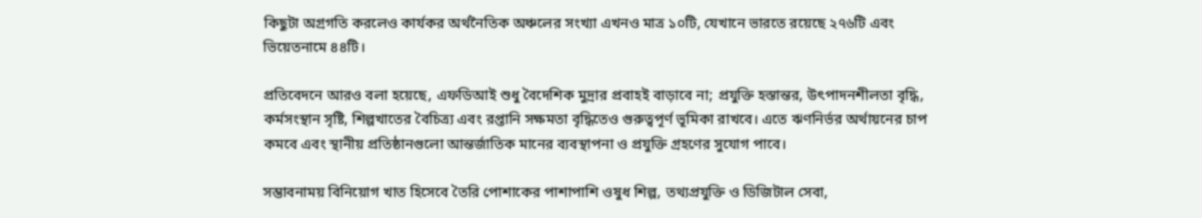কিছুটা অগ্রগতি করলেও কার্যকর অর্থনৈতিক অঞ্চলের সংখ্যা এখনও মাত্র ১০টি, যেখানে ভারতে রয়েছে ২৭৬টি এবং ভিয়েতনামে ৪৪টি।

প্রতিবেদনে আরও বলা হয়েছে, এফডিআই শুধু বৈদেশিক মুদ্রার প্রবাহই বাড়াবে না; প্রযুক্তি হস্তান্তর, উৎপাদনশীলতা বৃদ্ধি, কর্মসংস্থান সৃষ্টি, শিল্পখাতের বৈচিত্র্য এবং রপ্তানি সক্ষমতা বৃদ্ধিতেও গুরুত্বপূর্ণ ভূমিকা রাখবে। এতে ঋণনির্ভর অর্থায়নের চাপ কমবে এবং স্থানীয় প্রতিষ্ঠানগুলো আন্তর্জাতিক মানের ব্যবস্থাপনা ও প্রযুক্তি গ্রহণের সুযোগ পাবে।

সম্ভাবনাময় বিনিয়োগ খাত হিসেবে তৈরি পোশাকের পাশাপাশি ওষুধ শিল্প, তথ্যপ্রযুক্তি ও ডিজিটাল সেবা,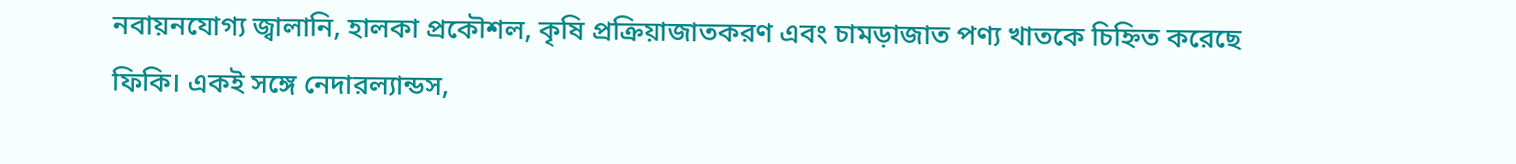নবায়নযোগ্য জ্বালানি, হালকা প্রকৌশল, কৃষি প্রক্রিয়াজাতকরণ এবং চামড়াজাত পণ্য খাতকে চিহ্নিত করেছে ফিকি। একই সঙ্গে নেদারল্যান্ডস,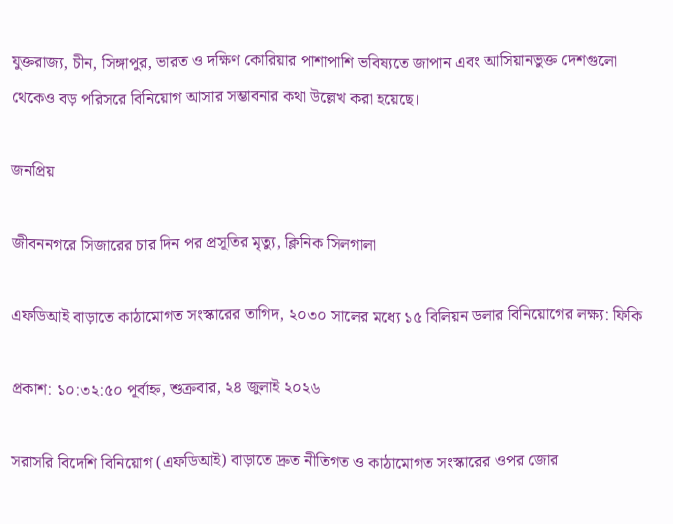যুক্তরাজ্য, চীন, সিঙ্গাপুর, ভারত ও দক্ষিণ কোরিয়ার পাশাপাশি ভবিষ্যতে জাপান এবং আসিয়ানভুক্ত দেশগুলো থেকেও বড় পরিসরে বিনিয়োগ আসার সম্ভাবনার কথা উল্লেখ করা হয়েছে।

জনপ্রিয়

জীবননগরে সিজারের চার দিন পর প্রসূতির মৃত্যু, ক্লিনিক সিলগালা

এফডিআই বাড়াতে কাঠামোগত সংস্কারের তাগিদ, ২০৩০ সালের মধ্যে ১৫ বিলিয়ন ডলার বিনিয়োগের লক্ষ্য: ফিকি

প্রকাশ: ১০:৩২:৫০ পূর্বাহ্ন, শুক্রবার, ২৪ জুলাই ২০২৬

সরাসরি বিদেশি বিনিয়োগ (এফডিআই) বাড়াতে দ্রুত নীতিগত ও কাঠামোগত সংস্কারের ওপর জোর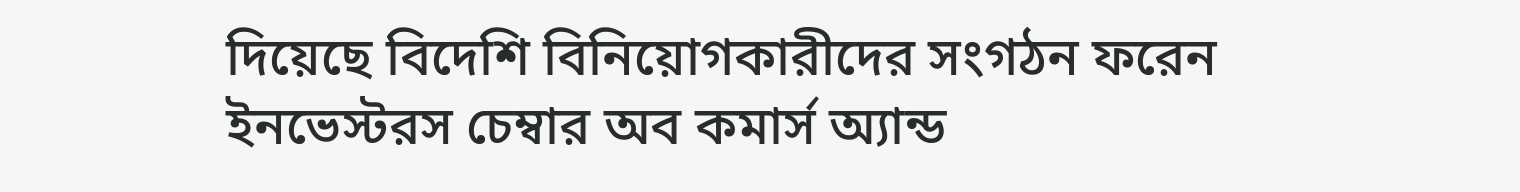দিয়েছে বিদেশি বিনিয়োগকারীদের সংগঠন ফরেন ইনভেস্টরস চেম্বার অব কমার্স অ্যান্ড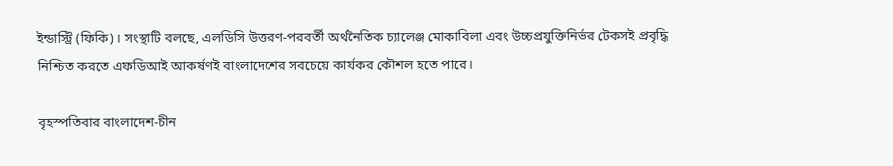ইন্ডাস্ট্রি (ফিকি)। সংস্থাটি বলছে, এলডিসি উত্তরণ-পরবর্তী অর্থনৈতিক চ্যালেঞ্জ মোকাবিলা এবং উচ্চপ্রযুক্তিনির্ভর টেকসই প্রবৃদ্ধি নিশ্চিত করতে এফডিআই আকর্ষণই বাংলাদেশের সবচেয়ে কার্যকর কৌশল হতে পারে।

বৃহস্পতিবার বাংলাদেশ-চীন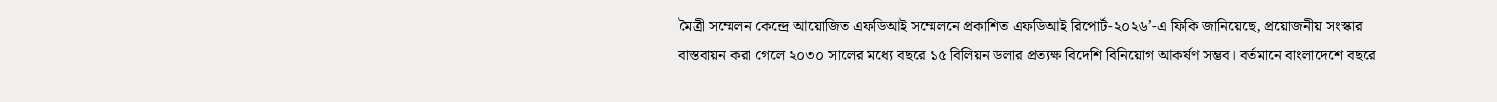মৈত্রী সম্মেলন কেন্দ্রে আয়োজিত এফডিআই সম্মেলনে প্রকাশিত এফডিআই রিপোর্ট-২০২৬’-এ ফিকি জানিয়েছে, প্রয়োজনীয় সংস্কার বাস্তবায়ন করা গেলে ২০৩০ সালের মধ্যে বছরে ১৫ বিলিয়ন ডলার প্রত্যক্ষ বিদেশি বিনিয়োগ আকর্ষণ সম্ভব। বর্তমানে বাংলাদেশে বছরে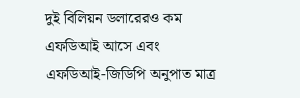দুই বিলিয়ন ডলারেরও কম এফডিআই আসে এবং এফডিআই-জিডিপি অনুপাত মাত্র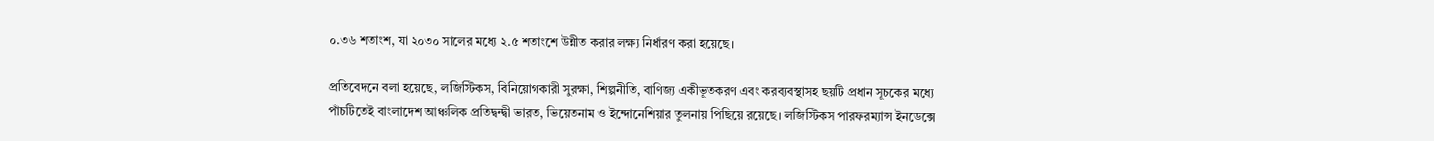০.৩৬ শতাংশ, যা ২০৩০ সালের মধ্যে ২.৫ শতাংশে উন্নীত করার লক্ষ্য নির্ধারণ করা হয়েছে।

প্রতিবেদনে বলা হয়েছে, লজিস্টিকস, বিনিয়োগকারী সুরক্ষা, শিল্পনীতি, বাণিজ্য একীভূতকরণ এবং করব্যবস্থাসহ ছয়টি প্রধান সূচকের মধ্যে পাঁচটিতেই বাংলাদেশ আঞ্চলিক প্রতিদ্বন্দ্বী ভারত, ভিয়েতনাম ও ইন্দোনেশিয়ার তুলনায় পিছিয়ে রয়েছে। লজিস্টিকস পারফরম্যান্স ইনডেক্সে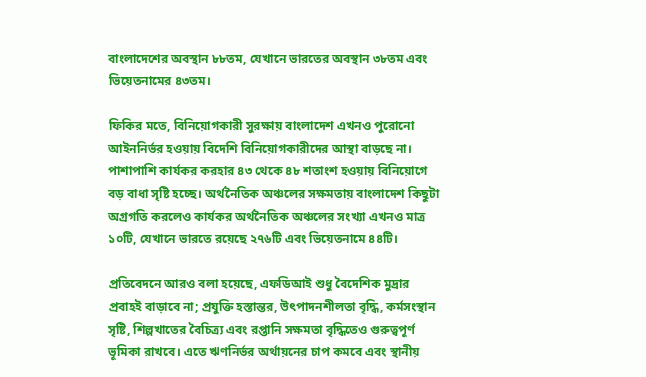বাংলাদেশের অবস্থান ৮৮তম, যেখানে ভারতের অবস্থান ৩৮তম এবং ভিয়েতনামের ৪৩তম।

ফিকির মতে, বিনিয়োগকারী সুরক্ষায় বাংলাদেশ এখনও পুরোনো আইননির্ভর হওয়ায় বিদেশি বিনিয়োগকারীদের আস্থা বাড়ছে না। পাশাপাশি কার্যকর করহার ৪৩ থেকে ৪৮ শতাংশ হওয়ায় বিনিয়োগে বড় বাধা সৃষ্টি হচ্ছে। অর্থনৈতিক অঞ্চলের সক্ষমতায় বাংলাদেশ কিছুটা অগ্রগতি করলেও কার্যকর অর্থনৈতিক অঞ্চলের সংখ্যা এখনও মাত্র ১০টি, যেখানে ভারতে রয়েছে ২৭৬টি এবং ভিয়েতনামে ৪৪টি।

প্রতিবেদনে আরও বলা হয়েছে, এফডিআই শুধু বৈদেশিক মুদ্রার প্রবাহই বাড়াবে না; প্রযুক্তি হস্তান্তর, উৎপাদনশীলতা বৃদ্ধি, কর্মসংস্থান সৃষ্টি, শিল্পখাতের বৈচিত্র্য এবং রপ্তানি সক্ষমতা বৃদ্ধিতেও গুরুত্বপূর্ণ ভূমিকা রাখবে। এতে ঋণনির্ভর অর্থায়নের চাপ কমবে এবং স্থানীয়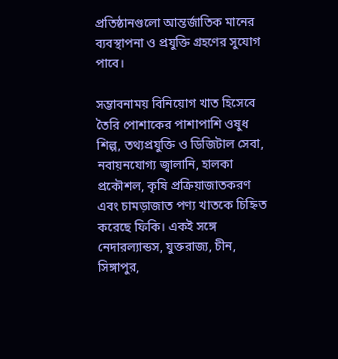প্রতিষ্ঠানগুলো আন্তর্জাতিক মানের ব্যবস্থাপনা ও প্রযুক্তি গ্রহণের সুযোগ পাবে।

সম্ভাবনাময় বিনিয়োগ খাত হিসেবে তৈরি পোশাকের পাশাপাশি ওষুধ শিল্প, তথ্যপ্রযুক্তি ও ডিজিটাল সেবা, নবায়নযোগ্য জ্বালানি, হালকা প্রকৌশল, কৃষি প্রক্রিয়াজাতকরণ এবং চামড়াজাত পণ্য খাতকে চিহ্নিত করেছে ফিকি। একই সঙ্গে নেদারল্যান্ডস, যুক্তরাজ্য, চীন, সিঙ্গাপুর,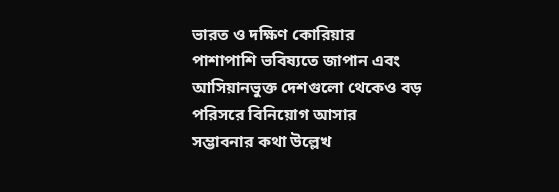ভারত ও দক্ষিণ কোরিয়ার পাশাপাশি ভবিষ্যতে জাপান এবং আসিয়ানভুক্ত দেশগুলো থেকেও বড় পরিসরে বিনিয়োগ আসার সম্ভাবনার কথা উল্লেখ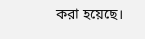করা হয়েছে।